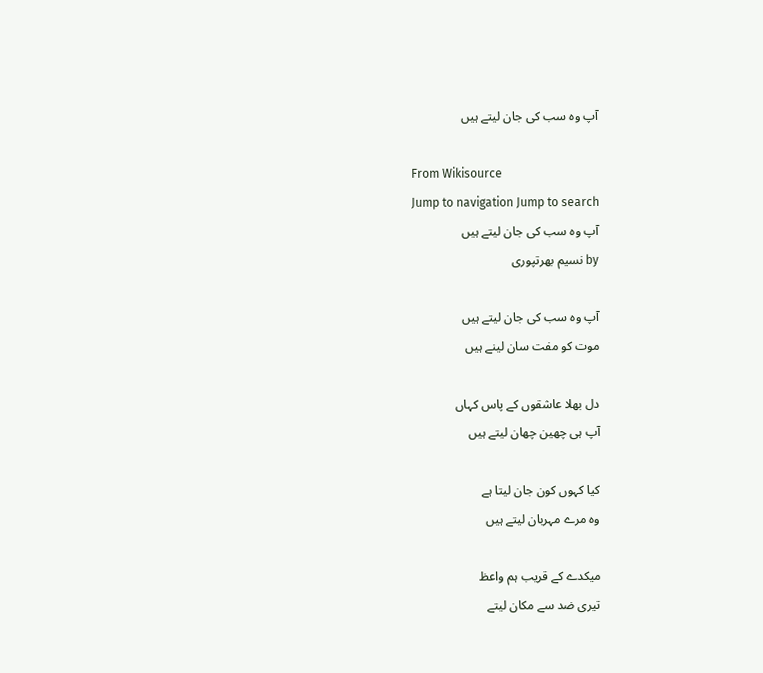آپ وہ سب کی جان لیتے ہیں

From Wikisource
Jump to navigation Jump to search
آپ وہ سب کی جان لیتے ہیں
by نسیم بھرتپوری

آپ وہ سب کی جان لیتے ہیں
موت کو مفت سان لینے ہیں

دل بھلا عاشقوں کے پاس کہاں
آپ ہی چھین چھان لیتے ہیں

کیا کہوں کون جان لیتا ہے
وہ مرے مہربان لیتے ہیں

میکدے کے قریب ہم واعظ
تیری ضد سے مکان لیتے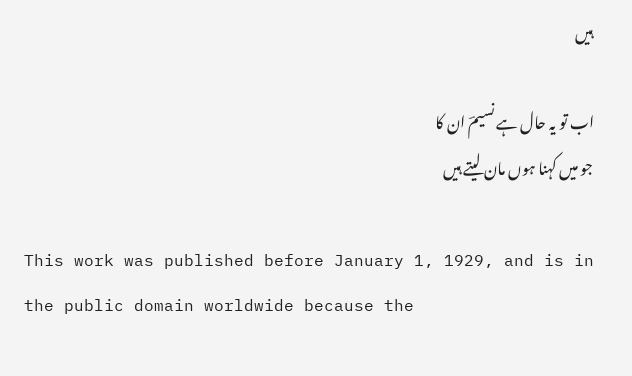ہیں

اب تو یہ حال ہے نسیمؔ ان کا
جو میں کہنا ہوں مان لیتے ہیں

This work was published before January 1, 1929, and is in the public domain worldwide because the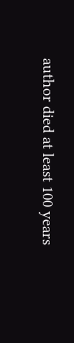author died at least 100 years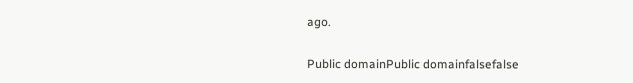ago.

Public domainPublic domainfalsefalse